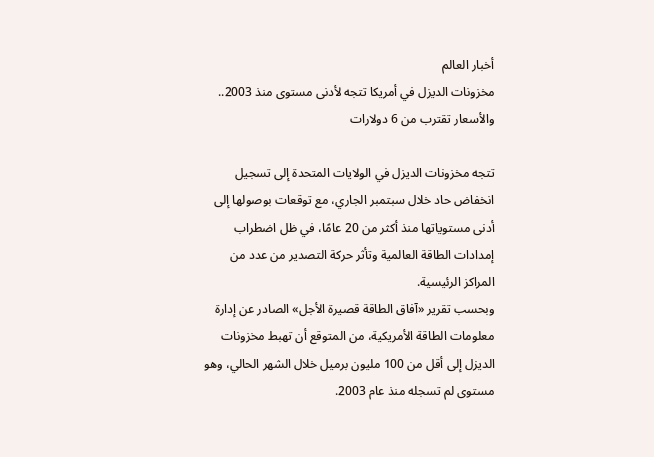أخبار العالم
مخزونات الديزل في أمريكا تتجه لأدنى مستوى منذ 2003.. والأسعار تقترب من 6 دولارات

تتجه مخزونات الديزل في الولايات المتحدة إلى تسجيل انخفاض حاد خلال سبتمبر الجاري، مع توقعات بوصولها إلى أدنى مستوياتها منذ أكثر من 20 عامًا، في ظل اضطراب إمدادات الطاقة العالمية وتأثر حركة التصدير من عدد من المراكز الرئيسية.
وبحسب تقرير «آفاق الطاقة قصيرة الأجل» الصادر عن إدارة معلومات الطاقة الأمريكية، من المتوقع أن تهبط مخزونات الديزل إلى أقل من 100 مليون برميل خلال الشهر الحالي، وهو مستوى لم تسجله منذ عام 2003.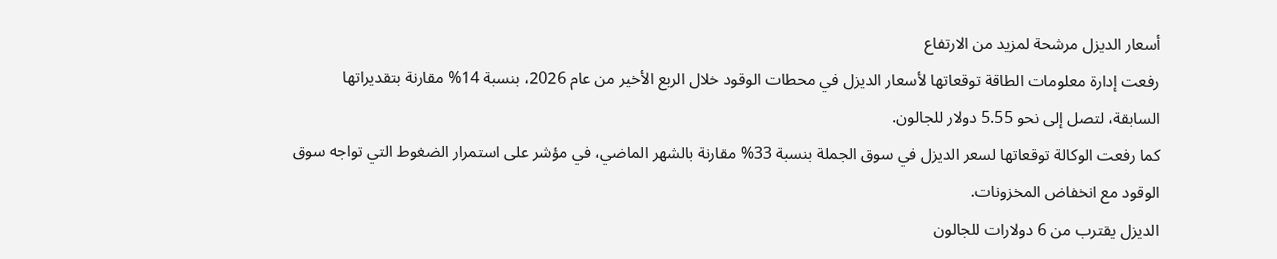أسعار الديزل مرشحة لمزيد من الارتفاع
رفعت إدارة معلومات الطاقة توقعاتها لأسعار الديزل في محطات الوقود خلال الربع الأخير من عام 2026، بنسبة 14% مقارنة بتقديراتها السابقة، لتصل إلى نحو 5.55 دولار للجالون.
كما رفعت الوكالة توقعاتها لسعر الديزل في سوق الجملة بنسبة 33% مقارنة بالشهر الماضي، في مؤشر على استمرار الضغوط التي تواجه سوق الوقود مع انخفاض المخزونات.
الديزل يقترب من 6 دولارات للجالون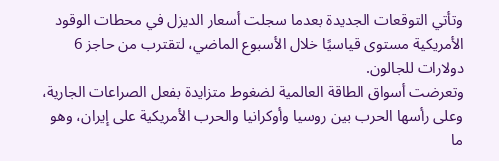وتأتي التوقعات الجديدة بعدما سجلت أسعار الديزل في محطات الوقود الأمريكية مستوى قياسيًا خلال الأسبوع الماضي، لتقترب من حاجز 6 دولارات للجالون.
وتعرضت أسواق الطاقة العالمية لضغوط متزايدة بفعل الصراعات الجارية، وعلى رأسها الحرب بين روسيا وأوكرانيا والحرب الأمريكية على إيران، وهو ما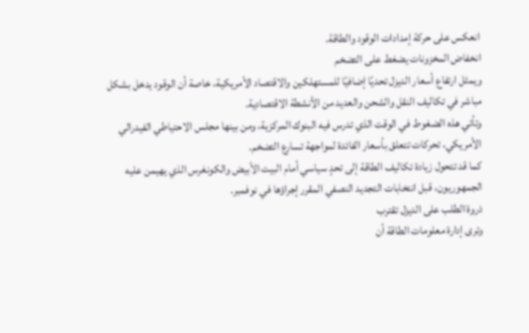انعكس على حركة إمدادات الوقود والطاقة.
انخفاض المخزونات يضغط على التضخم
ويمثل ارتفاع أسعار الديزل تحديًا إضافيًا للمستهلكين والاقتصاد الأمريكية، خاصة أن الوقود يدخل بشكل مباشر في تكاليف النقل والشحن والعديد من الأنشطة الاقتصادية.
وتأتي هذه الضغوط في الوقت الذي تدرس فيه البنوك المركزية، ومن بينها مجلس الاحتياطي الفيدرالي الأمريكي، تحركات تتعلق بأسعار الفائدة لمواجهة تسارع التضخم.
كما قد تتحول زيادة تكاليف الطاقة إلى تحدٍ سياسي أمام البيت الأبيض والكونغرس الذي يهيمن عليه الجمهوريون، قبل انتخابات التجديد النصفي المقرر إجراؤها في نوفمبر.
ذروة الطلب على الديزل تقترب
وترى إدارة معلومات الطاقة أن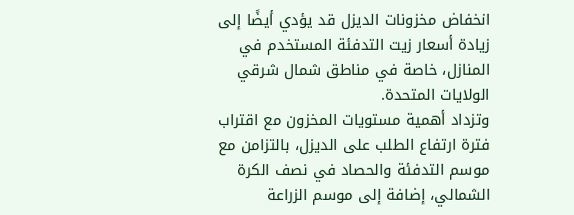انخفاض مخزونات الديزل قد يؤدي أيضًا إلى زيادة أسعار زيت التدفئة المستخدم في المنازل، خاصة في مناطق شمال شرقي الولايات المتحدة.
وتزداد أهمية مستويات المخزون مع اقتراب فترة ارتفاع الطلب على الديزل، بالتزامن مع موسم التدفئة والحصاد في نصف الكرة الشمالي، إضافة إلى موسم الزراعة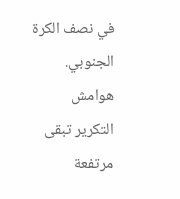في نصف الكرة الجنوبي.
هوامش التكرير تبقى مرتفعة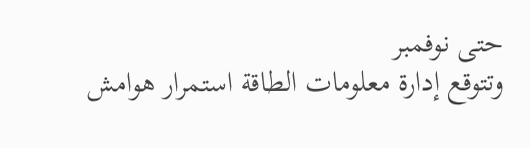حتى نوفمبر
وتتوقع إدارة معلومات الطاقة استمرار هوامش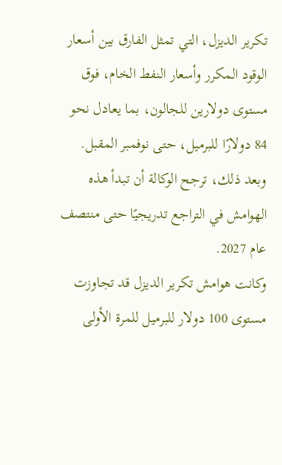تكرير الديزل، التي تمثل الفارق بين أسعار الوقود المكرر وأسعار النفط الخام، فوق مستوى دولارين للجالون، بما يعادل نحو 84 دولارًا للبرميل، حتى نوفمبر المقبل.
وبعد ذلك، ترجح الوكالة أن تبدأ هذه الهوامش في التراجع تدريجيًا حتى منتصف عام 2027.
وكانت هوامش تكرير الديزل قد تجاوزت مستوى 100 دولار للبرميل للمرة الأولى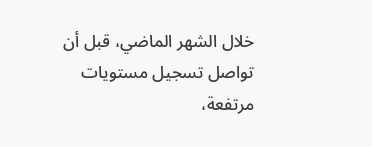خلال الشهر الماضي، قبل أن تواصل تسجيل مستويات مرتفعة،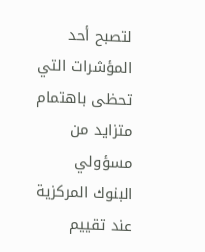لتصبح أحد المؤشرات التي تحظى باهتمام متزايد من مسؤولي البنوك المركزية عند تقييم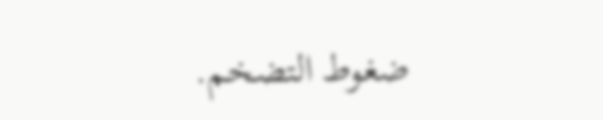ضغوط التضخم.